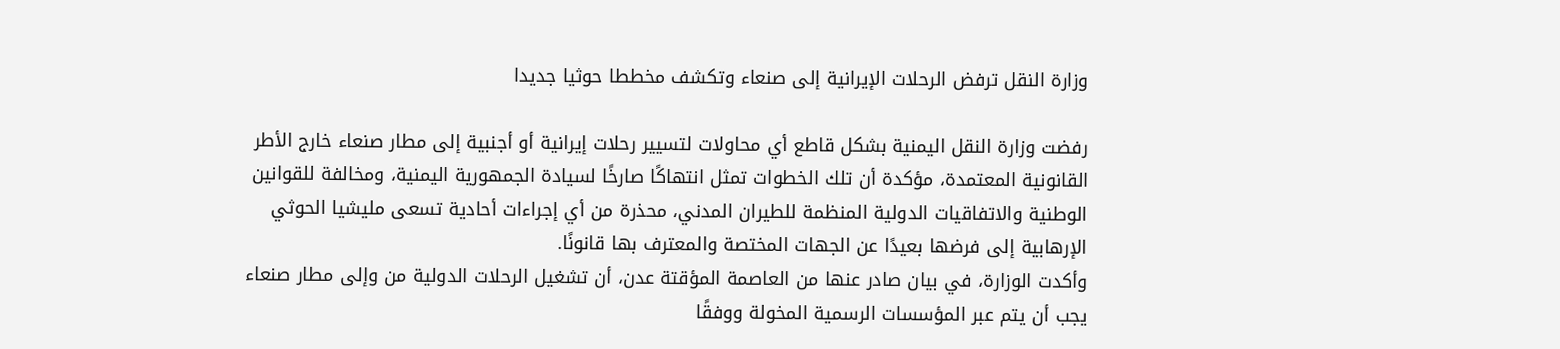وزارة النقل ترفض الرحلات الإيرانية إلى صنعاء وتكشف مخططا حوثيا جديدا

رفضت وزارة النقل اليمنية بشكل قاطع أي محاولات لتسيير رحلات إيرانية أو أجنبية إلى مطار صنعاء خارج الأطر القانونية المعتمدة، مؤكدة أن تلك الخطوات تمثل انتهاكًا صارخًا لسيادة الجمهورية اليمنية، ومخالفة للقوانين الوطنية والاتفاقيات الدولية المنظمة للطيران المدني، محذرة من أي إجراءات أحادية تسعى مليشيا الحوثي الإرهابية إلى فرضها بعيدًا عن الجهات المختصة والمعترف بها قانونًا.
وأكدت الوزارة، في بيان صادر عنها من العاصمة المؤقتة عدن، أن تشغيل الرحلات الدولية من وإلى مطار صنعاء يجب أن يتم عبر المؤسسات الرسمية المخولة ووفقًا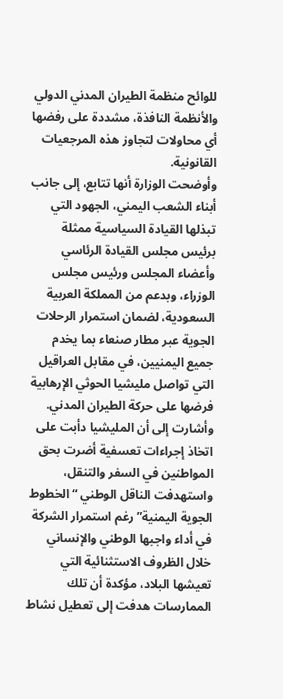للوائح منظمة الطيران المدني الدولي والأنظمة النافذة، مشددة على رفضها أي محاولات لتجاوز هذه المرجعيات القانونية.
وأوضحت الوزارة أنها تتابع، إلى جانب أبناء الشعب اليمني، الجهود التي تبذلها القيادة السياسية ممثلة برئيس مجلس القيادة الرئاسي وأعضاء المجلس ورئيس مجلس الوزراء، وبدعم من المملكة العربية السعودية، لضمان استمرار الرحلات الجوية عبر مطار صنعاء بما يخدم جميع اليمنيين، في مقابل العراقيل التي تواصل مليشيا الحوثي الإرهابية فرضها على حركة الطيران المدني.
وأشارت إلى أن المليشيا دأبت على اتخاذ إجراءات تعسفية أضرت بحق المواطنين في السفر والتنقل، واستهدفت الناقل الوطني “الخطوط الجوية اليمنية” رغم استمرار الشركة في أداء واجبها الوطني والإنساني خلال الظروف الاستثنائية التي تعيشها البلاد، مؤكدة أن تلك الممارسات هدفت إلى تعطيل نشاط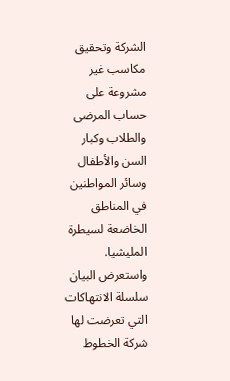الشركة وتحقيق مكاسب غير مشروعة على حساب المرضى والطلاب وكبار السن والأطفال وسائر المواطنين في المناطق الخاضعة لسيطرة المليشيا.
واستعرض البيان سلسلة الانتهاكات التي تعرضت لها شركة الخطوط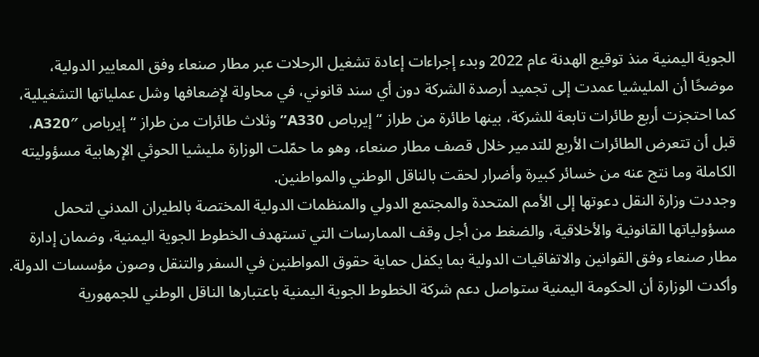الجوية اليمنية منذ توقيع الهدنة عام 2022 وبدء إجراءات إعادة تشغيل الرحلات عبر مطار صنعاء وفق المعايير الدولية، موضحًا أن المليشيا عمدت إلى تجميد أرصدة الشركة دون أي سند قانوني، في محاولة لإضعافها وشل عملياتها التشغيلية، كما احتجزت أربع طائرات تابعة للشركة، بينها طائرة من طراز “إيرباص A330” وثلاث طائرات من طراز “إيرباص A320″، قبل أن تتعرض الطائرات الأربع للتدمير خلال قصف مطار صنعاء، وهو ما حمّلت الوزارة مليشيا الحوثي الإرهابية مسؤوليته الكاملة وما نتج عنه من خسائر كبيرة وأضرار لحقت بالناقل الوطني والمواطنين.
وجددت وزارة النقل دعوتها إلى الأمم المتحدة والمجتمع الدولي والمنظمات الدولية المختصة بالطيران المدني لتحمل مسؤولياتها القانونية والأخلاقية، والضغط من أجل وقف الممارسات التي تستهدف الخطوط الجوية اليمنية، وضمان إدارة مطار صنعاء وفق القوانين والاتفاقيات الدولية بما يكفل حماية حقوق المواطنين في السفر والتنقل وصون مؤسسات الدولة.
وأكدت الوزارة أن الحكومة اليمنية ستواصل دعم شركة الخطوط الجوية اليمنية باعتبارها الناقل الوطني للجمهورية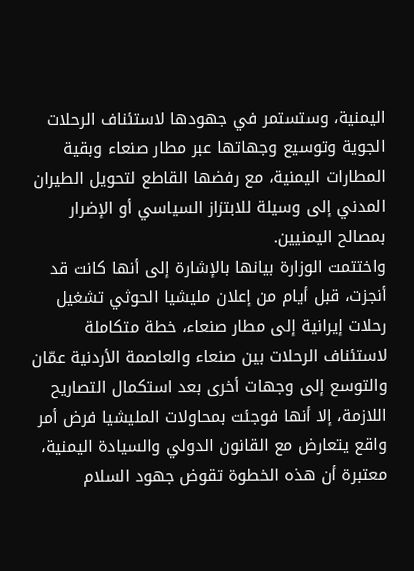اليمنية، وستستمر في جهودها لاستئناف الرحلات الجوية وتوسيع وجهاتها عبر مطار صنعاء وبقية المطارات اليمنية، مع رفضها القاطع لتحويل الطيران المدني إلى وسيلة للابتزاز السياسي أو الإضرار بمصالح اليمنيين.
واختتمت الوزارة بيانها بالإشارة إلى أنها كانت قد أنجزت، قبل أيام من إعلان مليشيا الحوثي تشغيل رحلات إيرانية إلى مطار صنعاء، خطة متكاملة لاستئناف الرحلات بين صنعاء والعاصمة الأردنية عمّان والتوسع إلى وجهات أخرى بعد استكمال التصاريح اللازمة، إلا أنها فوجئت بمحاولات المليشيا فرض أمر واقع يتعارض مع القانون الدولي والسيادة اليمنية، معتبرة أن هذه الخطوة تقوض جهود السلام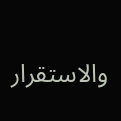والاستقرار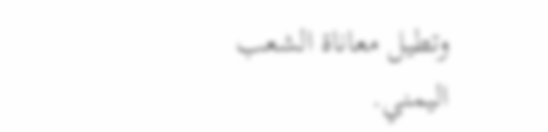وتطيل معاناة الشعب اليمني.